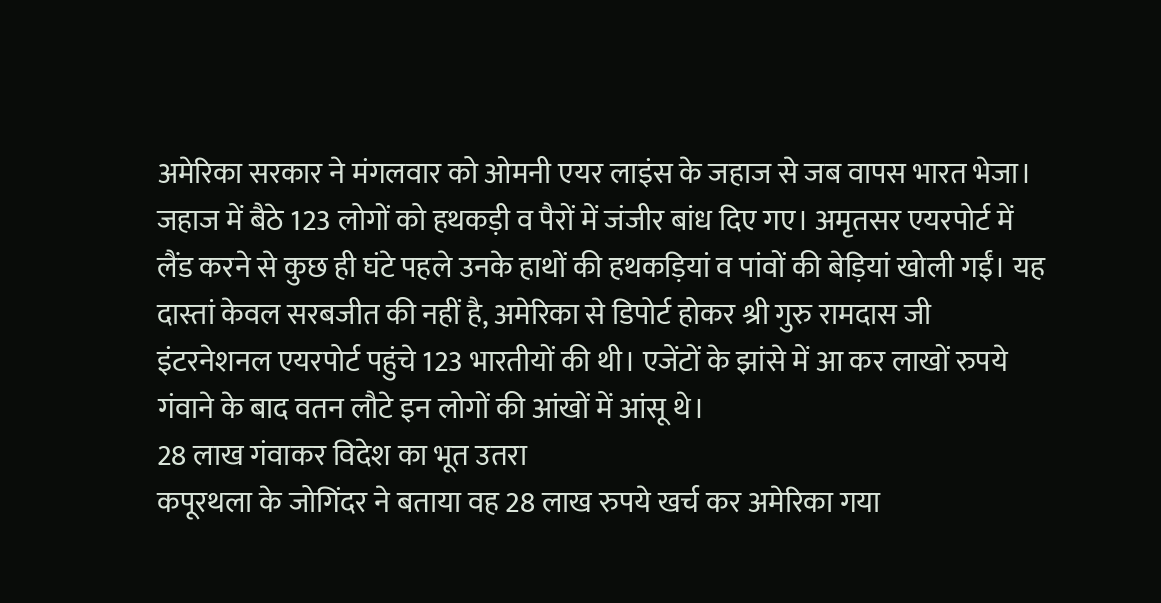अमेरिका सरकार ने मंगलवार को ओमनी एयर लाइंस के जहाज से जब वापस भारत भेजा। जहाज में बैठे 123 लोगों को हथकड़ी व पैरों में जंजीर बांध दिए गए। अमृतसर एयरपोर्ट में लैंड करने से कुछ ही घंटे पहले उनके हाथों की हथकड़ियां व पांवों की बेड़ियां खोली गईं। यह दास्तां केवल सरबजीत की नहीं है, अमेरिका से डिपोर्ट होकर श्री गुरु रामदास जी इंटरनेशनल एयरपोर्ट पहुंचे 123 भारतीयों की थी। एजेंटों के झांसे में आ कर लाखों रुपये गंवाने के बाद वतन लौटे इन लोगों की आंखों में आंसू थे।
28 लाख गंवाकर विदेश का भूत उतरा
कपूरथला के जोगिंदर ने बताया वह 28 लाख रुपये खर्च कर अमेरिका गया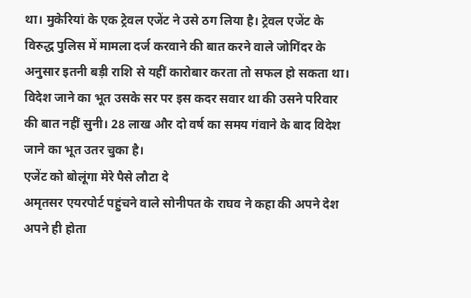था। मुकेरियां के एक ट्रेवल एजेंट ने उसे ठग लिया है। ट्रेवल एजेंट के विरुद्ध पुलिस में मामला दर्ज करवाने की बात करने वाले जोगिंदर के अनुसार इतनी बड़ी राशि से यहीं कारोबार करता तो सफल हो सकता था। विदेश जाने का भूत उसके सर पर इस कदर सवार था की उसने परिवार की बात नहीं सुनी। 28 लाख और दो वर्ष का समय गंवाने के बाद विदेश जाने का भूत उतर चुका है।
एजेंट को बोलूंगा मेरे पैसे लौटा दे
अमृतसर एयरपोर्ट पहुंचने वाले सोनीपत के राघव ने कहा की अपने देश अपने ही होता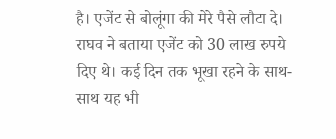है। एजेंट से बोलूंगा की मेरे पैसे लौटा दे। राघव ने बताया एजेंट को 30 लाख रुपये दिए थे। कई दिन तक भूखा रहने के साथ-साथ यह भी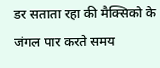डर सताता रहा की मैक्सिको के जंगल पार करते समय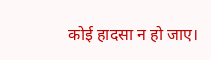कोई हादसा न हो जाए।